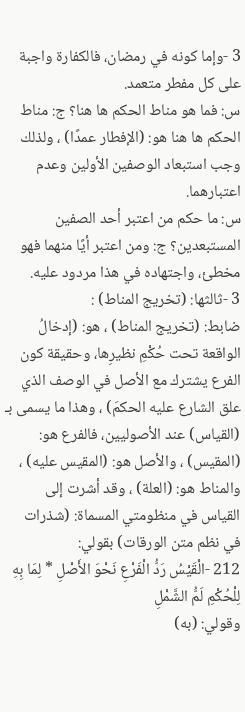3 -وإما كونه في رمضان، فالكفارة واجبة على كل مفطر متعمد.
س: فما هو مناط الحكم ها هنا؟ ج: مناط الحكم ها هنا هو: (الإفطار عمدًا) ، ولذلك وجب استبعاد الوصفين الأولين وعدم اعتبارهما.
س: ما حكم من اعتبر أحد الصفين المستبعدين؟ ج: ومن اعتبر أيًا منهما فهو مخطئ، واجتهاده في هذا مردود عليه.
3 -ثالثها: (تخريج المناط) :
ضابط: (تخريج المناط) ، هو: (إدخالُ الواقعة تحت حُكْمِ نظيرِها، وحقيقة كون الفرع يشترك مع الأصل في الوصف الذي علق الشارع عليه الحكمَ) ، وهذا ما يسمى بـ (القياس) عند الأصوليين، فالفرع هو: (المقيس) ، والأصل هو: (المقيس عليه) ، والمناط هو: (العلة) ، وقد أشرت إلى القياس في منظومتي المسماة: (شذرات في نظم متن الورقات) بقولي:
212 -الْقَيْسُ رَدُّ الْفَرْعِ نَحْوَ الأَصْلِ * لِمَا بِهِ لِلْحُكْمِ لَمُّ الشَّمْلِ
وقولي: (به)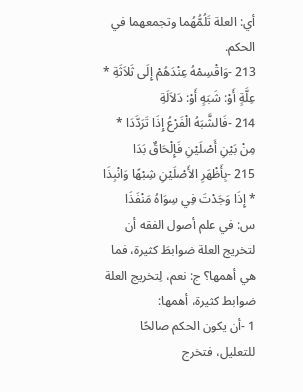أي: العلة تَلُمُّهُما وتجمعهما في الحكم.
213 -وَاقْسِمْهُ عِنْدَهُمْ إِلَى ثَلاَثَةِ * عِلَّةٍ أَوْ: شَبَهٍ أَوْ: دَلاَلَةِ
214 -فَالشَّبَهُ الْفَرْعُ إِذَا تَرَدَّدَا * مِنْ بَيْنِ أَصْلَيْنِ فَإِلْحَاقٌ بَدَا
215 -بِأَظْهَرِ الأَصْلَيْنِ شِبْهًا وَانْبِذَا * إِذَا وَجَدْتَ فِي سِوَاهُ مَنْفَذَا
س: في علم أصول الفقه أن لتخريج العلة ضوابطَ كثيرة، فما هي أهمها؟ ج: نعم، لِتخريج العلة ضوابط كثيرة، أهمها:
1 -أن يكون الحكم صالحًا للتعليل، فتخرج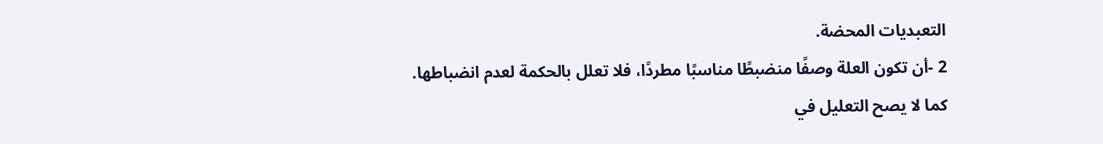التعبديات المحضة.
2 -أن تكون العلة وصفًا منضبطًا مناسبًا مطردًا، فلا تعلل بالحكمة لعدم انضباطها.
كما لا يصح التعليل في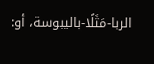الربا-مَثَلًا-باليبوسة، أو: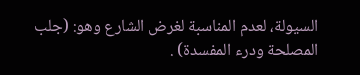السيولة، لعدم المناسبة لغرض الشارع وهو: (جلب المصلحة ودرء المفسدة) .